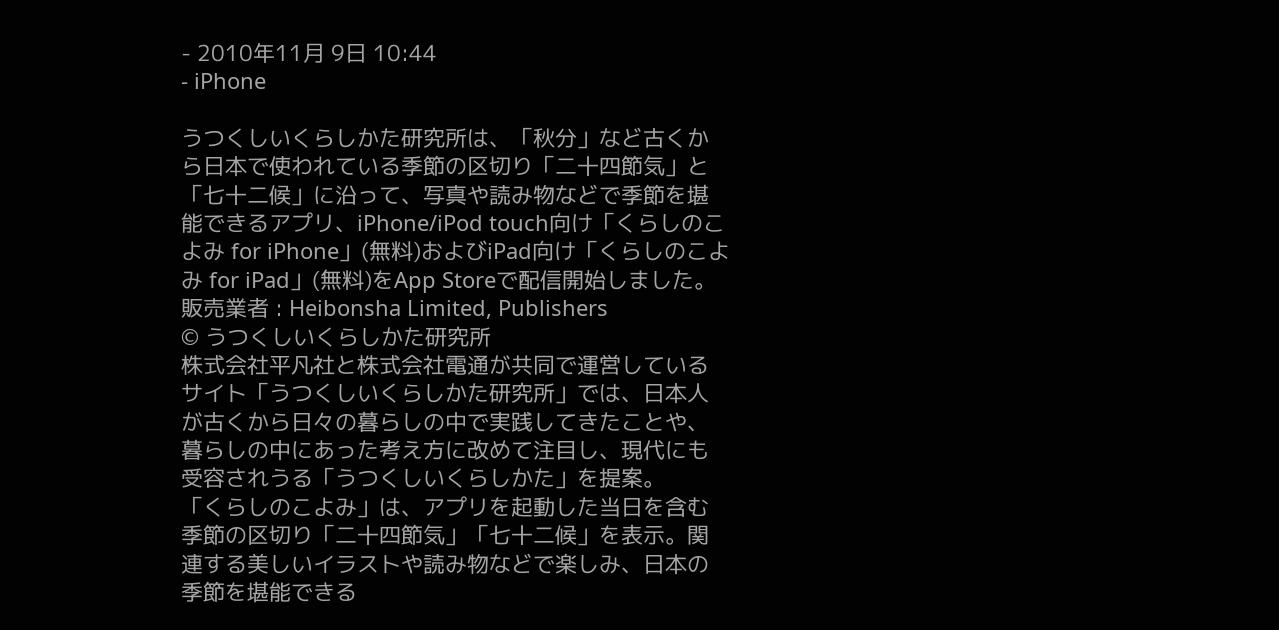- 2010年11月 9日 10:44
- iPhone

うつくしいくらしかた研究所は、「秋分」など古くから日本で使われている季節の区切り「二十四節気」と「七十二候」に沿って、写真や読み物などで季節を堪能できるアプリ、iPhone/iPod touch向け「くらしのこよみ for iPhone」(無料)およびiPad向け「くらしのこよみ for iPad」(無料)をApp Storeで配信開始しました。
販売業者 : Heibonsha Limited, Publishers
© うつくしいくらしかた研究所
株式会社平凡社と株式会社電通が共同で運営しているサイト「うつくしいくらしかた研究所」では、日本人が古くから日々の暮らしの中で実践してきたことや、暮らしの中にあった考え方に改めて注目し、現代にも受容されうる「うつくしいくらしかた」を提案。
「くらしのこよみ」は、アプリを起動した当日を含む季節の区切り「二十四節気」「七十二候」を表示。関連する美しいイラストや読み物などで楽しみ、日本の季節を堪能できる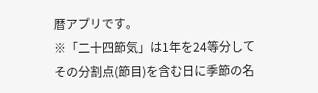暦アプリです。
※「二十四節気」は1年を24等分してその分割点(節目)を含む日に季節の名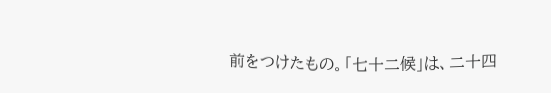前をつけたもの。「七十二候」は、二十四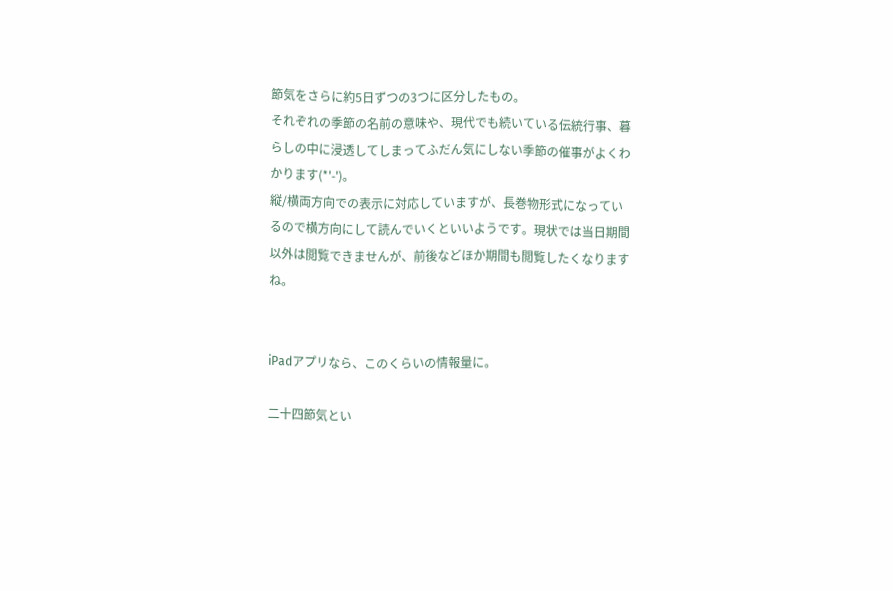節気をさらに約5日ずつの3つに区分したもの。
それぞれの季節の名前の意味や、現代でも続いている伝統行事、暮らしの中に浸透してしまってふだん気にしない季節の催事がよくわかります(*'-')。
縦/横両方向での表示に対応していますが、長巻物形式になっているので横方向にして読んでいくといいようです。現状では当日期間以外は閲覧できませんが、前後などほか期間も閲覧したくなりますね。


iPadアプリなら、このくらいの情報量に。

二十四節気とい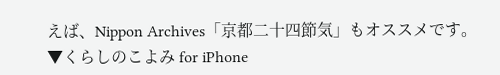えば、Nippon Archives「京都二十四節気」もオススメです。
▼くらしのこよみ for iPhone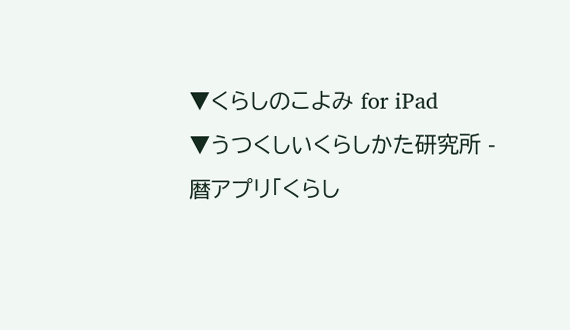▼くらしのこよみ for iPad
▼うつくしいくらしかた研究所 - 暦アプリ「くらし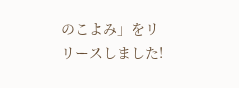のこよみ」をリリースしました!